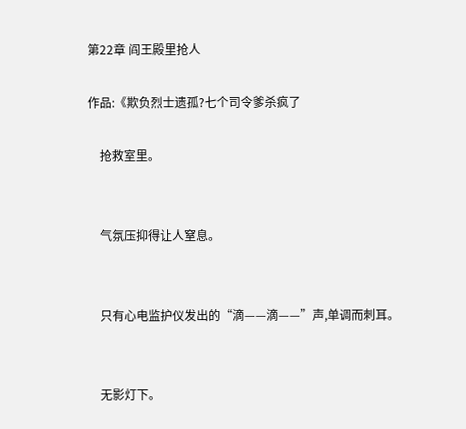第22章 阎王殿里抢人

作品:《欺负烈士遗孤?七个司令爹杀疯了

    抢救室里。


    气氛压抑得让人窒息。


    只有心电监护仪发出的“滴——滴——”声,单调而刺耳。


    无影灯下。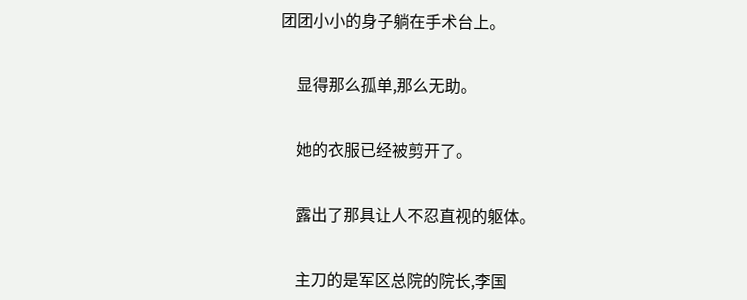团团小小的身子躺在手术台上。


    显得那么孤单,那么无助。


    她的衣服已经被剪开了。


    露出了那具让人不忍直视的躯体。


    主刀的是军区总院的院长,李国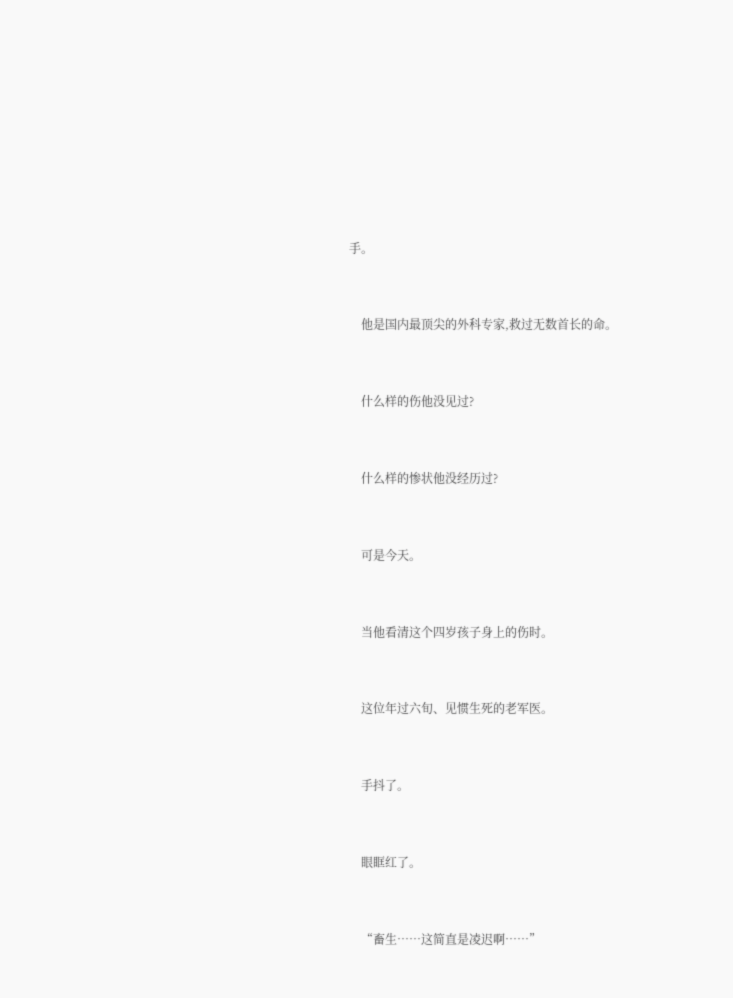手。


    他是国内最顶尖的外科专家,救过无数首长的命。


    什么样的伤他没见过?


    什么样的惨状他没经历过?


    可是今天。


    当他看清这个四岁孩子身上的伤时。


    这位年过六旬、见惯生死的老军医。


    手抖了。


    眼眶红了。


    “畜生……这简直是凌迟啊……”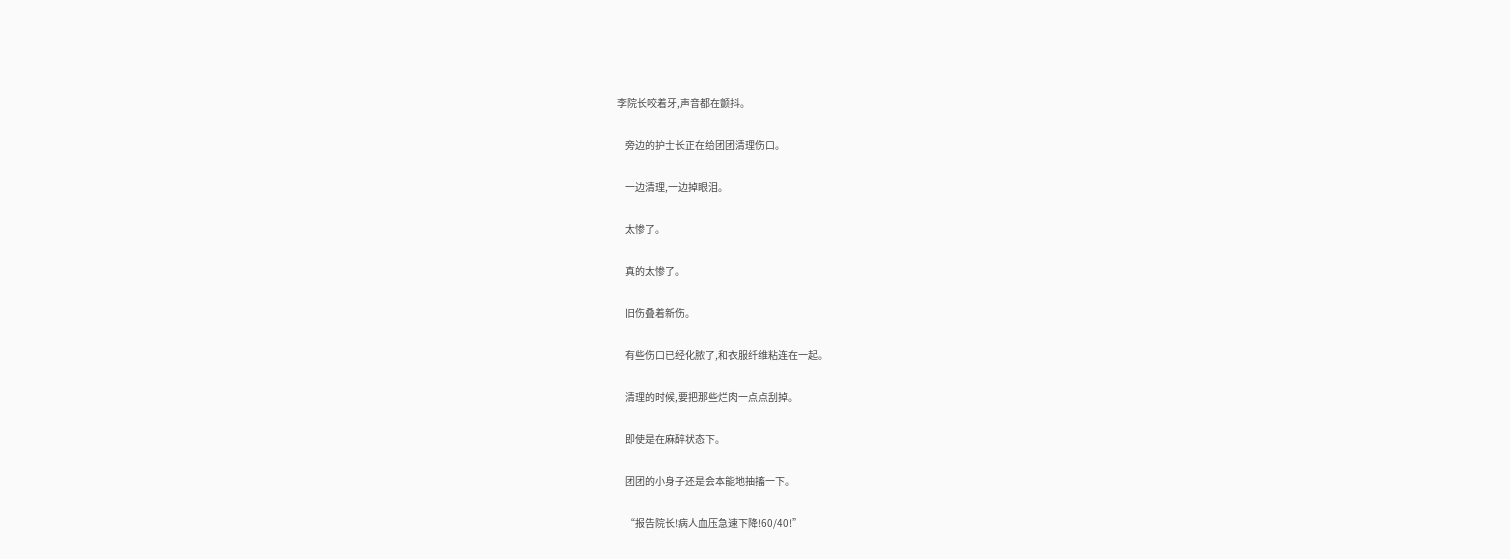李院长咬着牙,声音都在颤抖。


    旁边的护士长正在给团团清理伤口。


    一边清理,一边掉眼泪。


    太惨了。


    真的太惨了。


    旧伤叠着新伤。


    有些伤口已经化脓了,和衣服纤维粘连在一起。


    清理的时候,要把那些烂肉一点点刮掉。


    即使是在麻醉状态下。


    团团的小身子还是会本能地抽搐一下。


    “报告院长!病人血压急速下降!60/40!”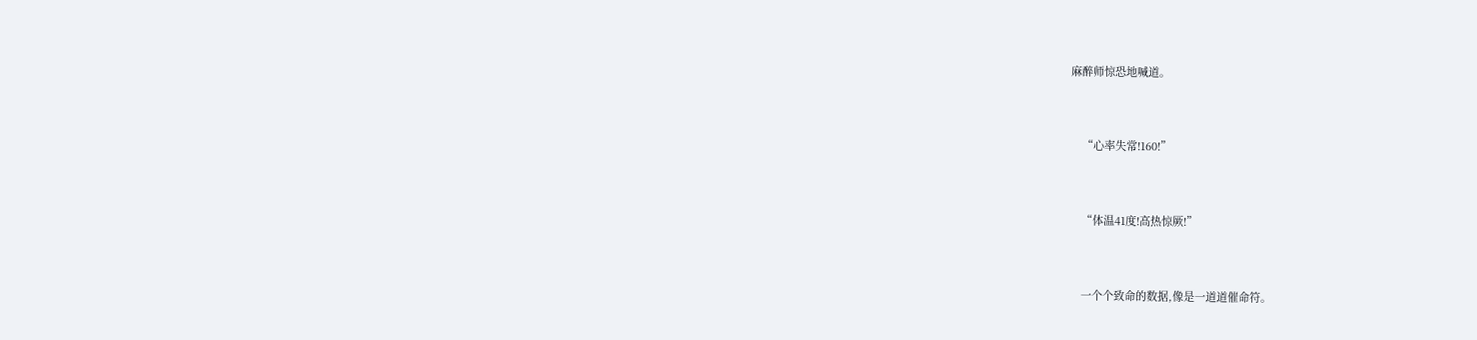麻醉师惊恐地喊道。


    “心率失常!160!”


    “体温41度!高热惊厥!”


    一个个致命的数据,像是一道道催命符。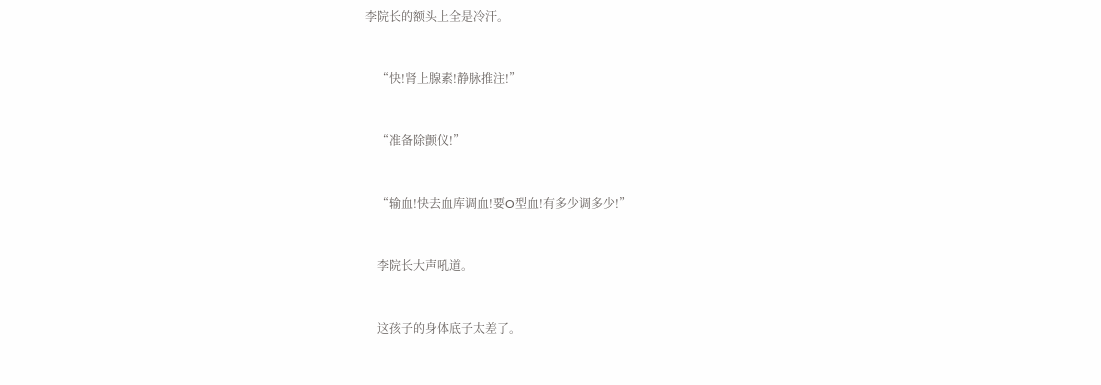李院长的额头上全是冷汗。


    “快!肾上腺素!静脉推注!”


    “准备除颤仪!”


    “输血!快去血库调血!要O型血!有多少调多少!”


    李院长大声吼道。


    这孩子的身体底子太差了。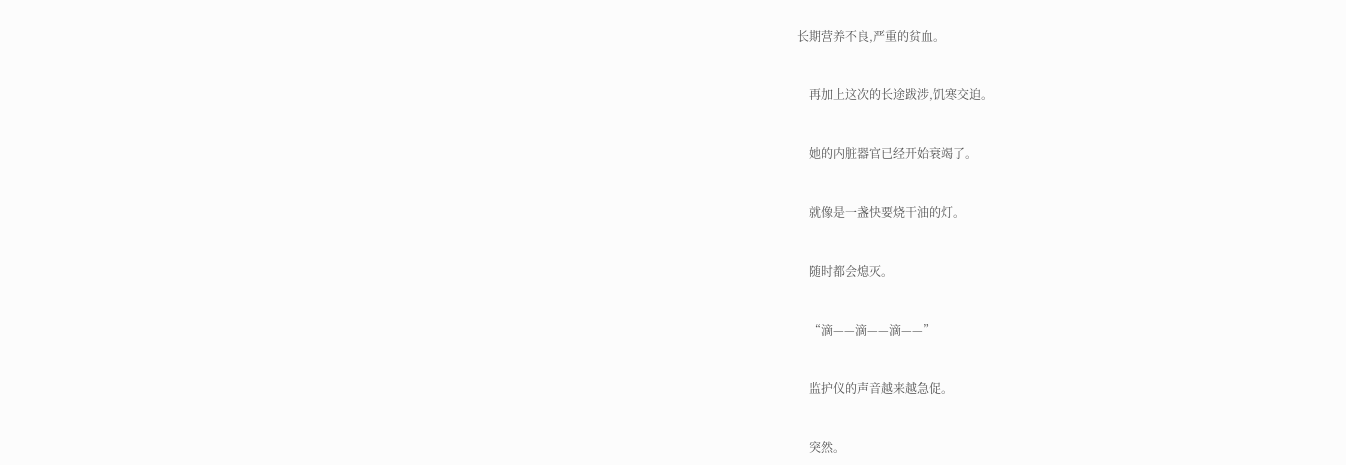长期营养不良,严重的贫血。


    再加上这次的长途跋涉,饥寒交迫。


    她的内脏器官已经开始衰竭了。


    就像是一盏快要烧干油的灯。


    随时都会熄灭。


    “滴——滴——滴——”


    监护仪的声音越来越急促。


    突然。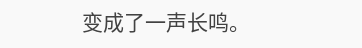变成了一声长鸣。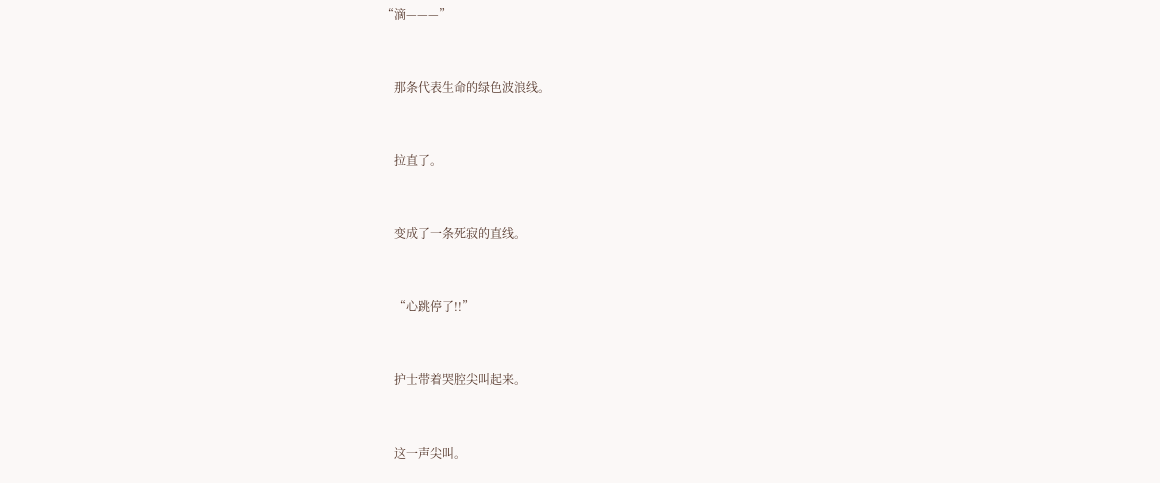“滴———”


    那条代表生命的绿色波浪线。


    拉直了。


    变成了一条死寂的直线。


    “心跳停了!!”


    护士带着哭腔尖叫起来。


    这一声尖叫。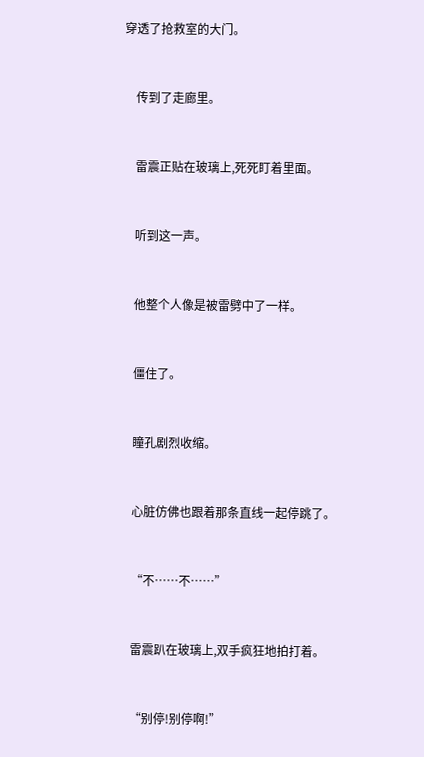穿透了抢救室的大门。


    传到了走廊里。


    雷震正贴在玻璃上,死死盯着里面。


    听到这一声。


    他整个人像是被雷劈中了一样。


    僵住了。


    瞳孔剧烈收缩。


    心脏仿佛也跟着那条直线一起停跳了。


    “不……不……”


    雷震趴在玻璃上,双手疯狂地拍打着。


    “别停!别停啊!”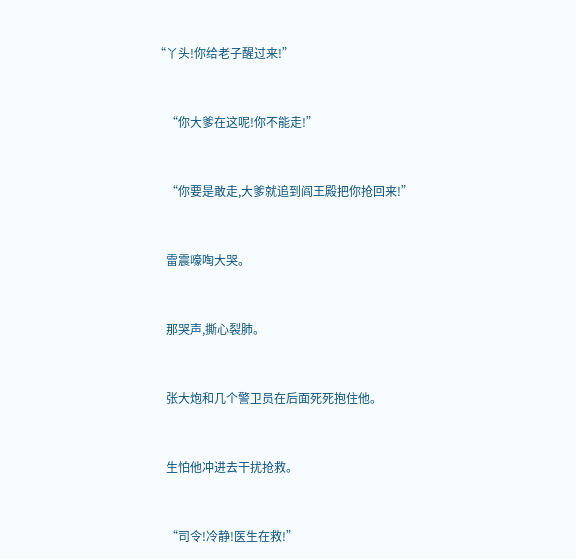“丫头!你给老子醒过来!”


    “你大爹在这呢!你不能走!”


    “你要是敢走,大爹就追到阎王殿把你抢回来!”


    雷震嚎啕大哭。


    那哭声,撕心裂肺。


    张大炮和几个警卫员在后面死死抱住他。


    生怕他冲进去干扰抢救。


    “司令!冷静!医生在救!”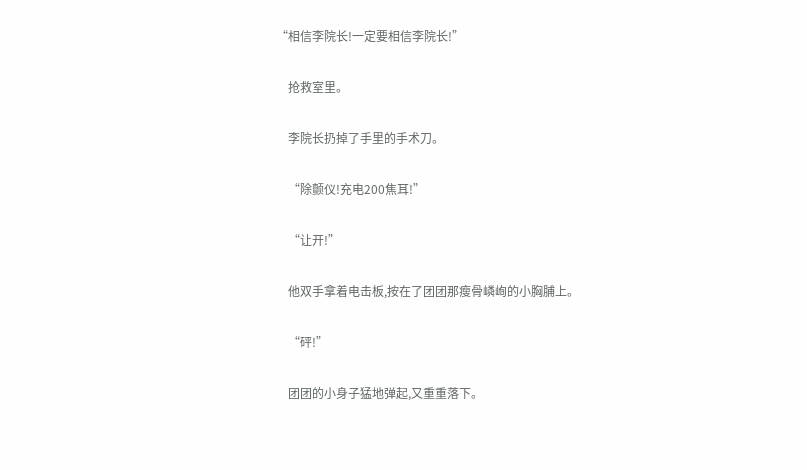“相信李院长!一定要相信李院长!”


    抢救室里。


    李院长扔掉了手里的手术刀。


    “除颤仪!充电200焦耳!”


    “让开!”


    他双手拿着电击板,按在了团团那瘦骨嶙峋的小胸脯上。


    “砰!”


    团团的小身子猛地弹起,又重重落下。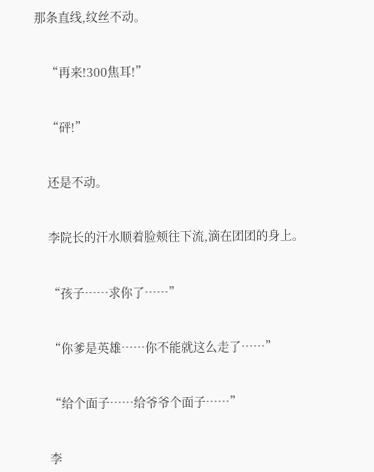那条直线,纹丝不动。


    “再来!300焦耳!”


    “砰!”


    还是不动。


    李院长的汗水顺着脸颊往下流,滴在团团的身上。


    “孩子……求你了……”


    “你爹是英雄……你不能就这么走了……”


    “给个面子……给爷爷个面子……”


    李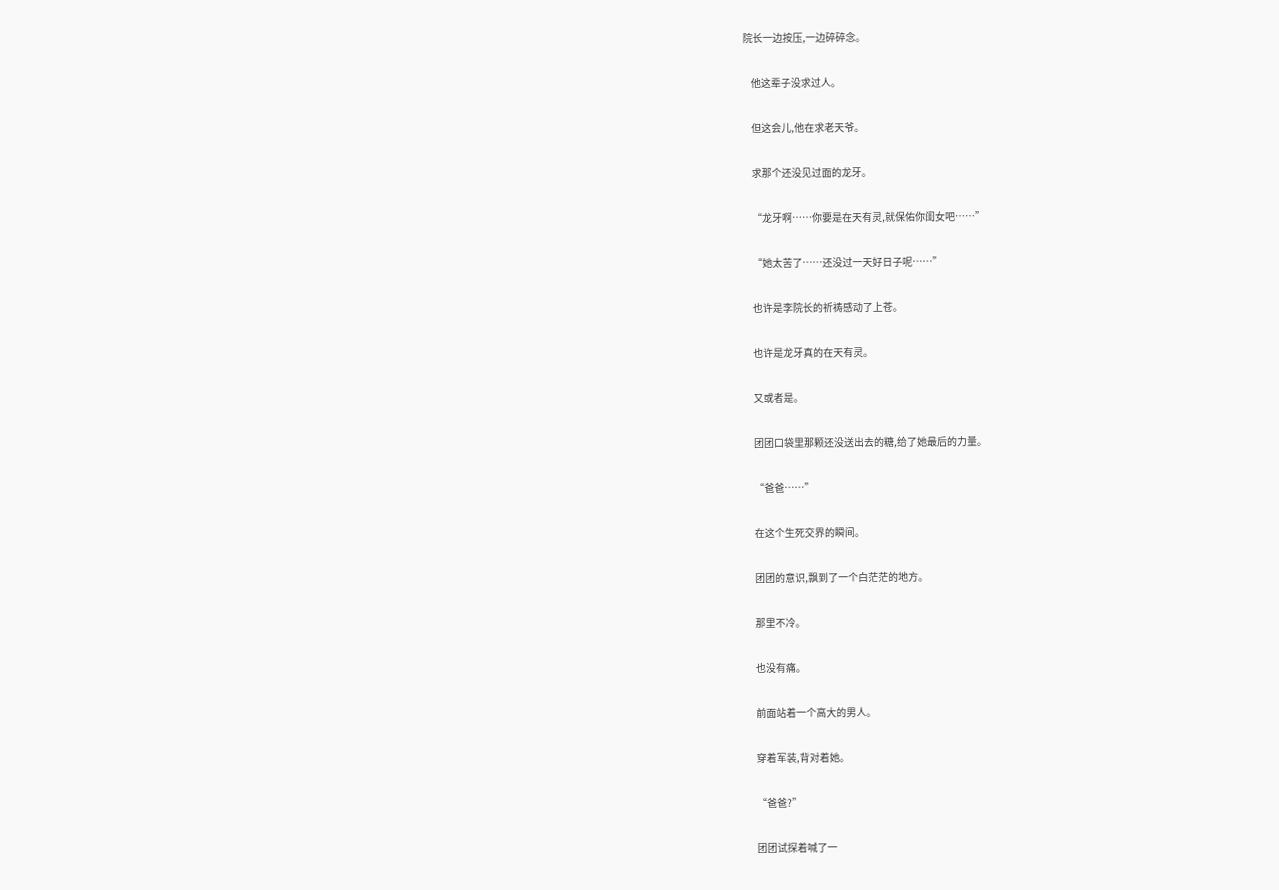院长一边按压,一边碎碎念。


    他这辈子没求过人。


    但这会儿,他在求老天爷。


    求那个还没见过面的龙牙。


    “龙牙啊……你要是在天有灵,就保佑你闺女吧……”


    “她太苦了……还没过一天好日子呢……”


    也许是李院长的祈祷感动了上苍。


    也许是龙牙真的在天有灵。


    又或者是。


    团团口袋里那颗还没送出去的糖,给了她最后的力量。


    “爸爸……”


    在这个生死交界的瞬间。


    团团的意识,飘到了一个白茫茫的地方。


    那里不冷。


    也没有痛。


    前面站着一个高大的男人。


    穿着军装,背对着她。


    “爸爸?”


    团团试探着喊了一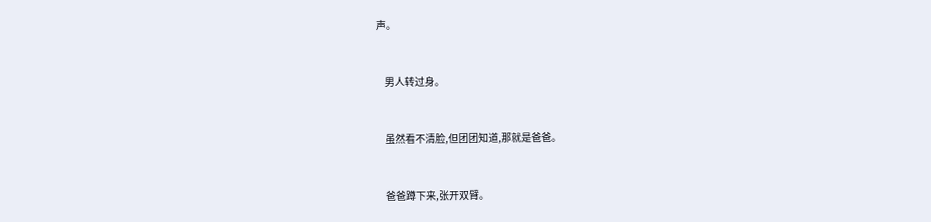声。


    男人转过身。


    虽然看不清脸,但团团知道,那就是爸爸。


    爸爸蹲下来,张开双臂。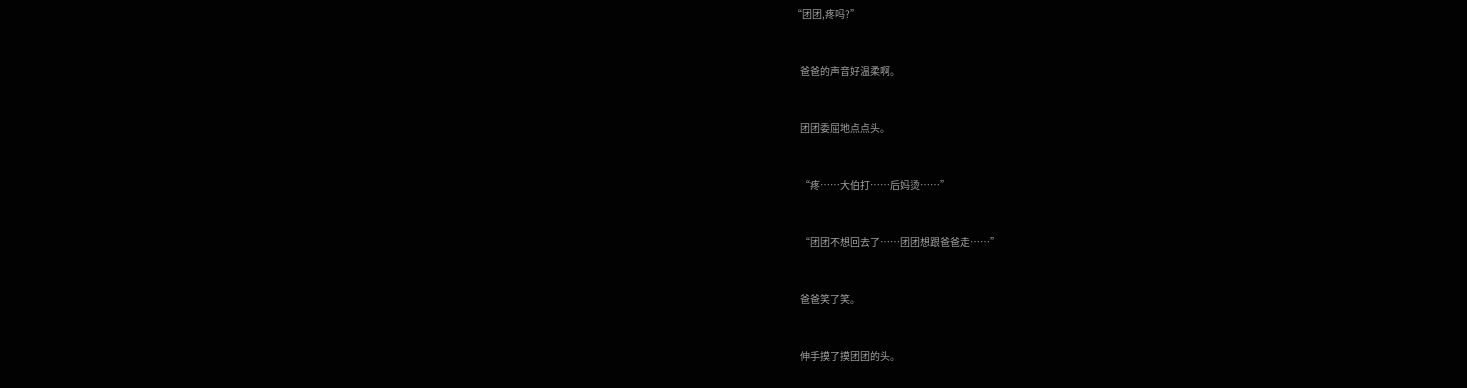“团团,疼吗?”


    爸爸的声音好温柔啊。


    团团委屈地点点头。


    “疼……大伯打……后妈烫……”


    “团团不想回去了……团团想跟爸爸走……”


    爸爸笑了笑。


    伸手摸了摸团团的头。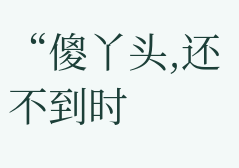“傻丫头,还不到时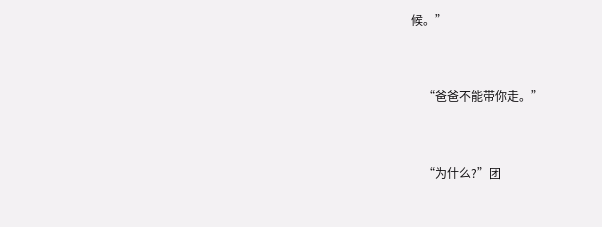候。”


    “爸爸不能带你走。”


    “为什么?”团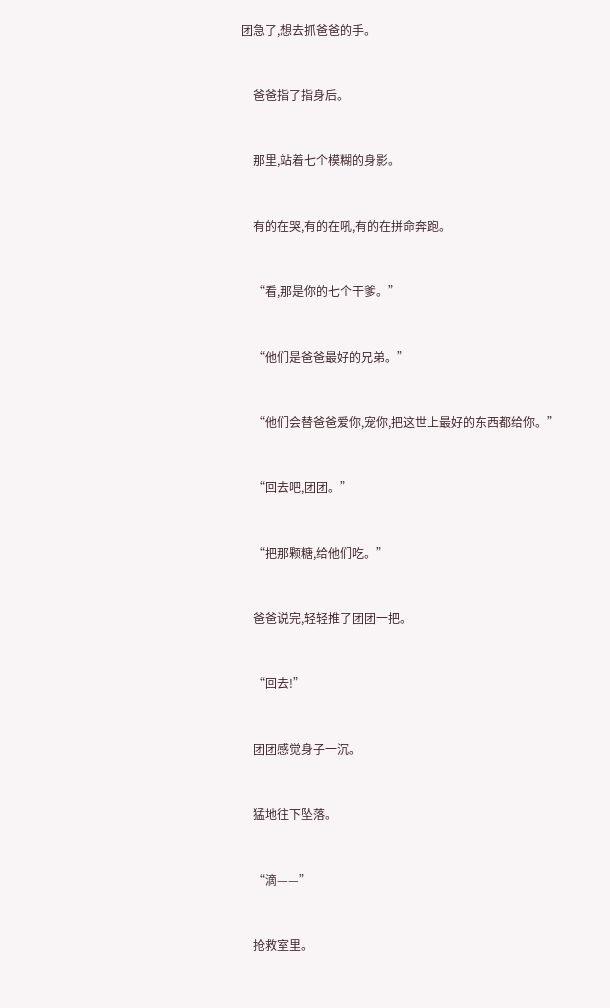团急了,想去抓爸爸的手。


    爸爸指了指身后。


    那里,站着七个模糊的身影。


    有的在哭,有的在吼,有的在拼命奔跑。


    “看,那是你的七个干爹。”


    “他们是爸爸最好的兄弟。”


    “他们会替爸爸爱你,宠你,把这世上最好的东西都给你。”


    “回去吧,团团。”


    “把那颗糖,给他们吃。”


    爸爸说完,轻轻推了团团一把。


    “回去!”


    团团感觉身子一沉。


    猛地往下坠落。


    “滴——”


    抢救室里。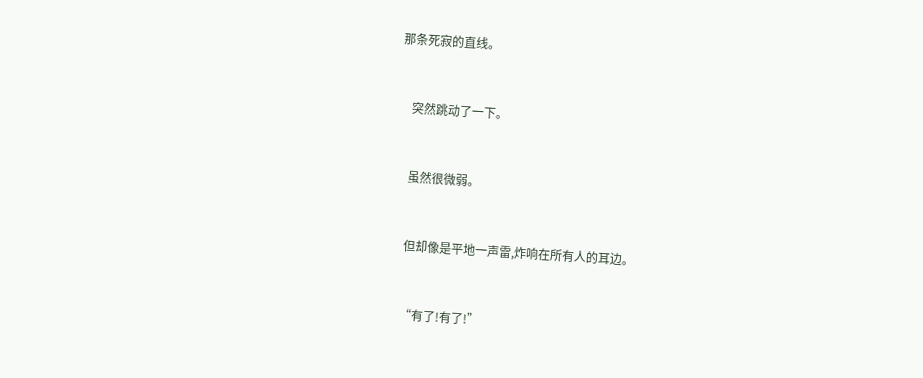那条死寂的直线。


    突然跳动了一下。


    虽然很微弱。


    但却像是平地一声雷,炸响在所有人的耳边。


    “有了!有了!”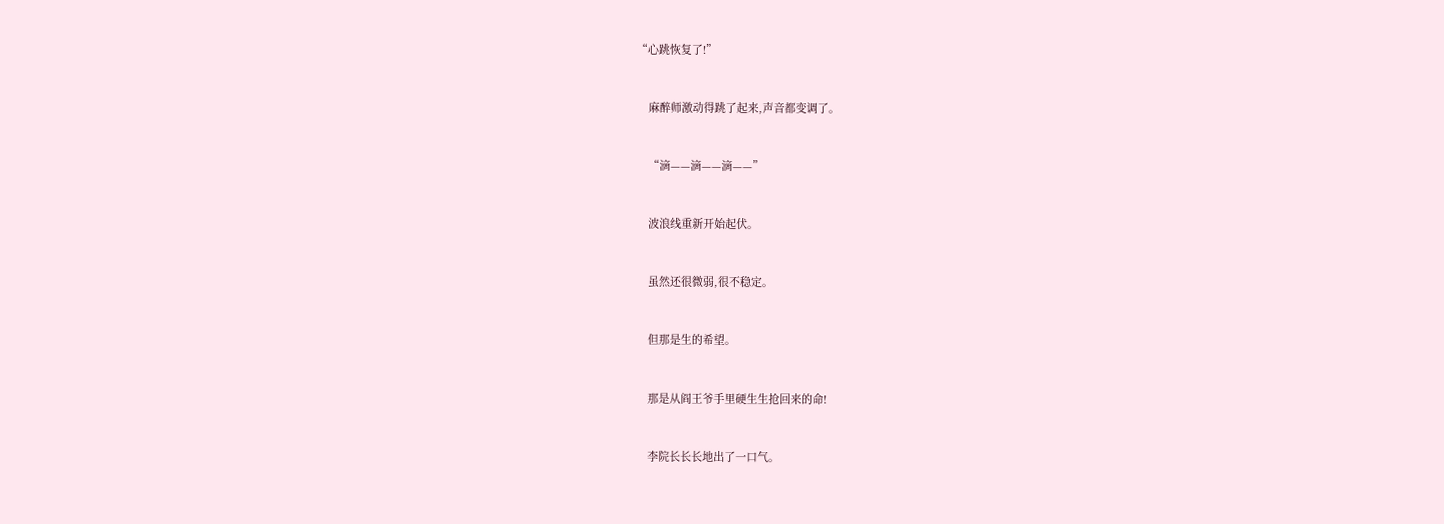“心跳恢复了!”


    麻醉师激动得跳了起来,声音都变调了。


    “滴——滴——滴——”


    波浪线重新开始起伏。


    虽然还很微弱,很不稳定。


    但那是生的希望。


    那是从阎王爷手里硬生生抢回来的命!


    李院长长长地出了一口气。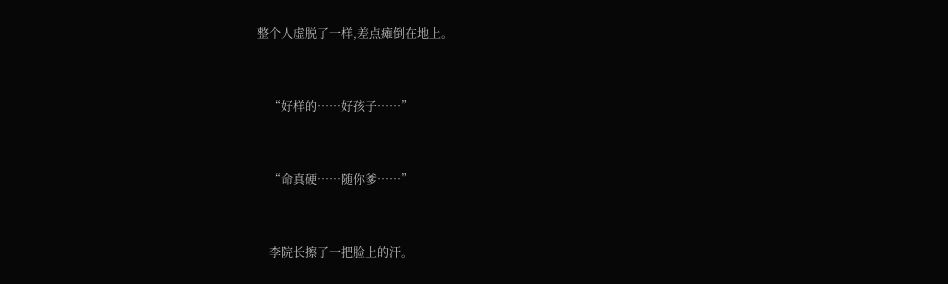整个人虚脱了一样,差点瘫倒在地上。


    “好样的……好孩子……”


    “命真硬……随你爹……”


    李院长擦了一把脸上的汗。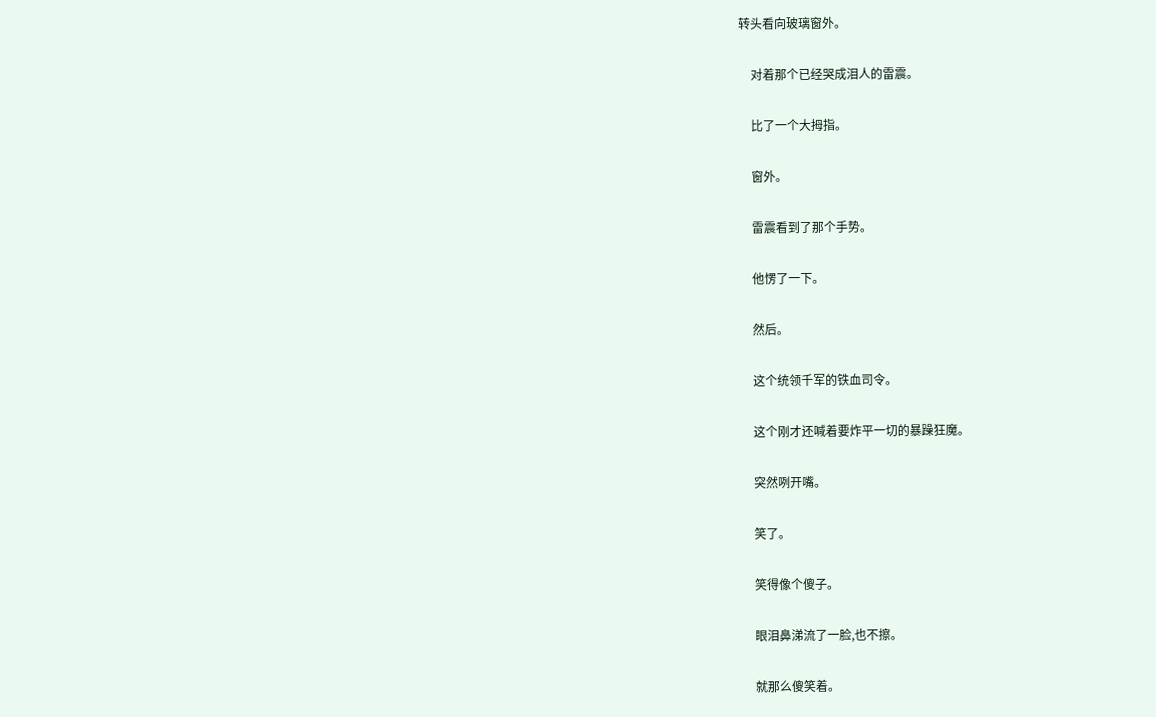转头看向玻璃窗外。


    对着那个已经哭成泪人的雷震。


    比了一个大拇指。


    窗外。


    雷震看到了那个手势。


    他愣了一下。


    然后。


    这个统领千军的铁血司令。


    这个刚才还喊着要炸平一切的暴躁狂魔。


    突然咧开嘴。


    笑了。


    笑得像个傻子。


    眼泪鼻涕流了一脸,也不擦。


    就那么傻笑着。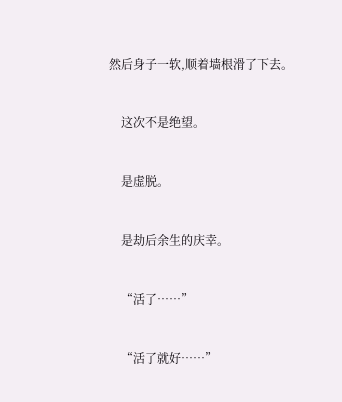然后身子一软,顺着墙根滑了下去。


    这次不是绝望。


    是虚脱。


    是劫后余生的庆幸。


    “活了……”


    “活了就好……”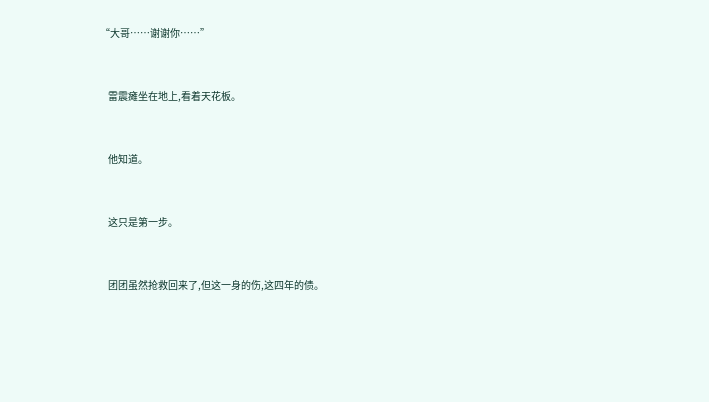“大哥……谢谢你……”


    雷震瘫坐在地上,看着天花板。


    他知道。


    这只是第一步。


    团团虽然抢救回来了,但这一身的伤,这四年的债。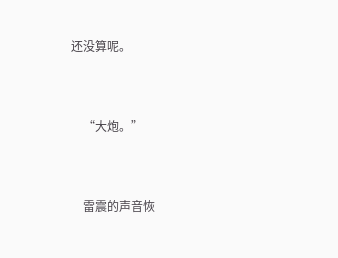还没算呢。


    “大炮。”


    雷震的声音恢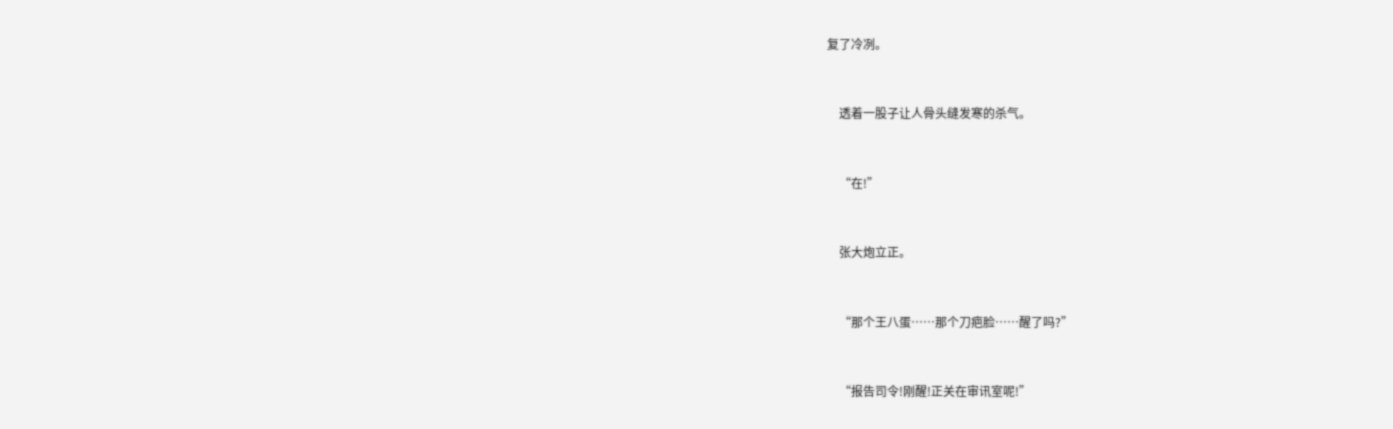复了冷冽。


    透着一股子让人骨头缝发寒的杀气。


    “在!”


    张大炮立正。


    “那个王八蛋……那个刀疤脸……醒了吗?”


    “报告司令!刚醒!正关在审讯室呢!”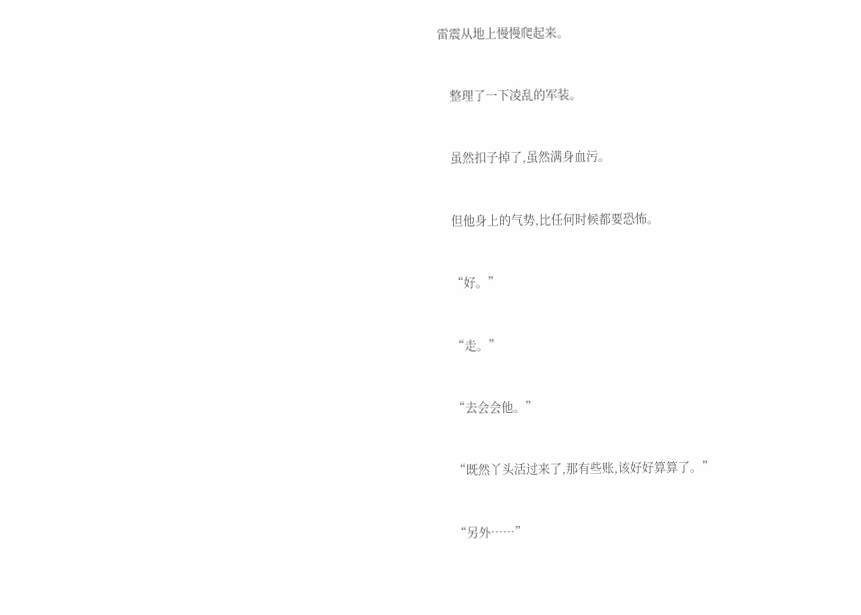雷震从地上慢慢爬起来。


    整理了一下凌乱的军装。


    虽然扣子掉了,虽然满身血污。


    但他身上的气势,比任何时候都要恐怖。


    “好。”


    “走。”


    “去会会他。”


    “既然丫头活过来了,那有些账,该好好算算了。”


    “另外……”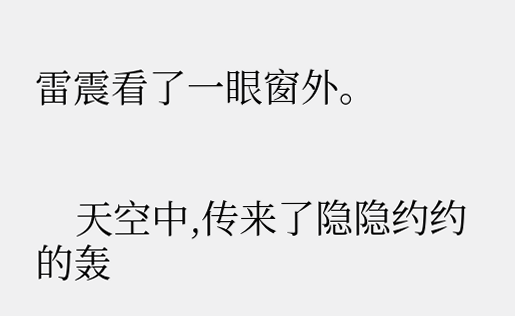雷震看了一眼窗外。


    天空中,传来了隐隐约约的轰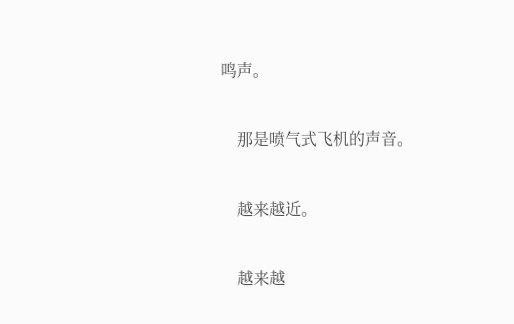鸣声。


    那是喷气式飞机的声音。


    越来越近。


    越来越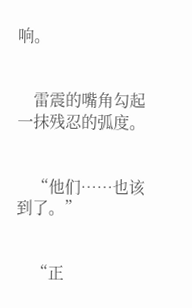响。


    雷震的嘴角勾起一抹残忍的弧度。


    “他们……也该到了。”


    “正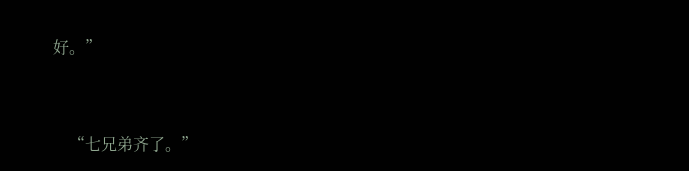好。”


    “七兄弟齐了。”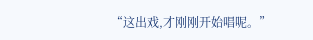“这出戏,才刚刚开始唱呢。”